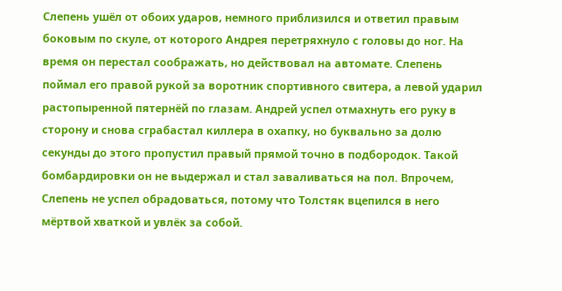Слепень ушёл от обоих ударов, немного приблизился и ответил правым боковым по скуле, от которого Андрея перетряхнуло с головы до ног. На время он перестал соображать, но действовал на автомате. Слепень поймал его правой рукой за воротник спортивного свитера, а левой ударил растопыренной пятернёй по глазам. Андрей успел отмахнуть его руку в сторону и снова сграбастал киллера в охапку, но буквально за долю секунды до этого пропустил правый прямой точно в подбородок. Такой бомбардировки он не выдержал и стал заваливаться на пол. Впрочем, Слепень не успел обрадоваться, потому что Толстяк вцепился в него мёртвой хваткой и увлёк за собой.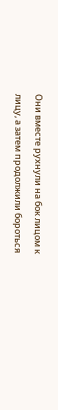Они вместе рухнули на бок лицом к лицу, а затем продолжили бороться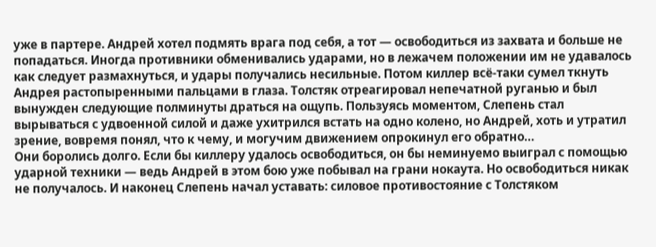уже в партере. Андрей хотел подмять врага под себя, а тот — освободиться из захвата и больше не попадаться. Иногда противники обменивались ударами, но в лежачем положении им не удавалось как следует размахнуться, и удары получались несильные. Потом киллер всё-таки сумел ткнуть Андрея растопыренными пальцами в глаза. Толстяк отреагировал непечатной руганью и был вынужден следующие полминуты драться на ощупь. Пользуясь моментом, Слепень стал вырываться с удвоенной силой и даже ухитрился встать на одно колено, но Андрей, хоть и утратил зрение, вовремя понял, что к чему, и могучим движением опрокинул его обратно…
Они боролись долго. Если бы киллеру удалось освободиться, он бы неминуемо выиграл с помощью ударной техники — ведь Андрей в этом бою уже побывал на грани нокаута. Но освободиться никак не получалось. И наконец Слепень начал уставать: силовое противостояние с Толстяком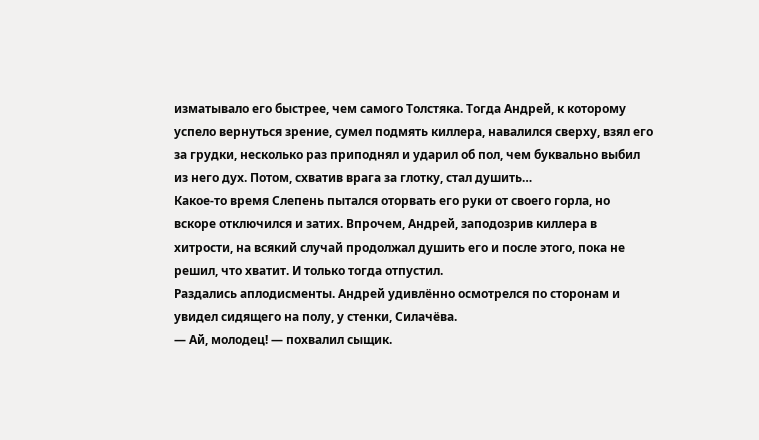изматывало его быстрее, чем самого Толстяка. Тогда Андрей, к которому успело вернуться зрение, сумел подмять киллера, навалился сверху, взял его за грудки, несколько раз приподнял и ударил об пол, чем буквально выбил из него дух. Потом, схватив врага за глотку, стал душить…
Какое-то время Слепень пытался оторвать его руки от своего горла, но вскоре отключился и затих. Впрочем, Андрей, заподозрив киллера в хитрости, на всякий случай продолжал душить его и после этого, пока не решил, что хватит. И только тогда отпустил.
Раздались аплодисменты. Андрей удивлённо осмотрелся по сторонам и увидел сидящего на полу, у стенки, Силачёва.
— Ай, молодец! — похвалил сыщик.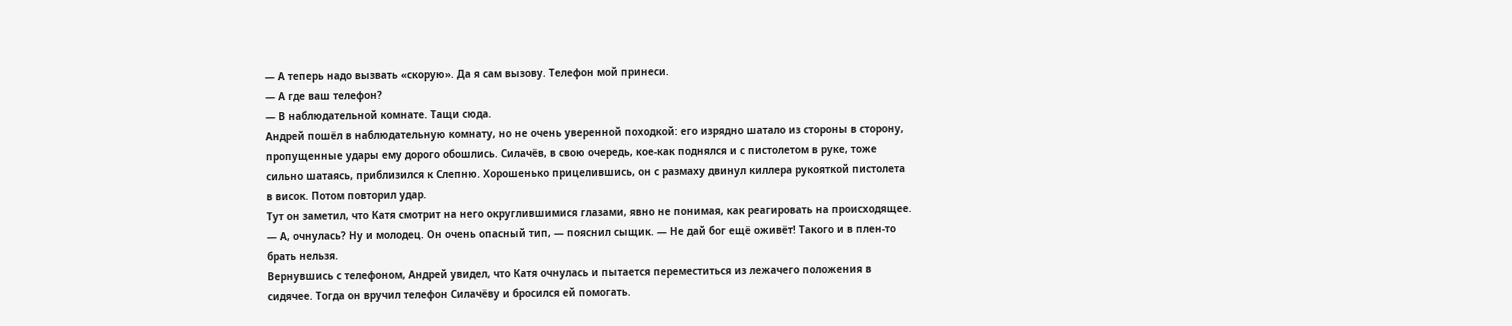— А теперь надо вызвать «скорую». Да я сам вызову. Телефон мой принеси.
— А где ваш телефон?
— В наблюдательной комнате. Тащи сюда.
Андрей пошёл в наблюдательную комнату, но не очень уверенной походкой: его изрядно шатало из стороны в сторону, пропущенные удары ему дорого обошлись. Силачёв, в свою очередь, кое-как поднялся и с пистолетом в руке, тоже сильно шатаясь, приблизился к Слепню. Хорошенько прицелившись, он с размаху двинул киллера рукояткой пистолета в висок. Потом повторил удар.
Тут он заметил, что Катя смотрит на него округлившимися глазами, явно не понимая, как реагировать на происходящее.
— А, очнулась? Ну и молодец. Он очень опасный тип, — пояснил сыщик. — Не дай бог ещё оживёт! Такого и в плен-то брать нельзя.
Вернувшись с телефоном, Андрей увидел, что Катя очнулась и пытается переместиться из лежачего положения в сидячее. Тогда он вручил телефон Силачёву и бросился ей помогать.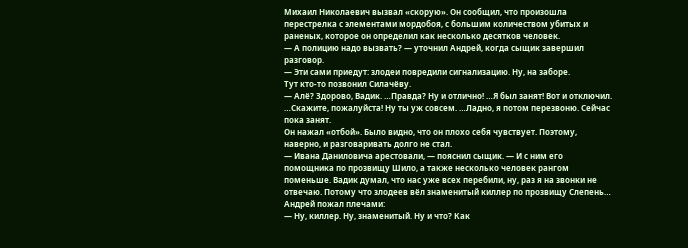Михаил Николаевич вызвал «скорую». Он сообщил, что произошла перестрелка с элементами мордобоя, с большим количеством убитых и раненых, которое он определил как несколько десятков человек.
— А полицию надо вызвать? — уточнил Андрей, когда сыщик завершил разговор.
— Эти сами приедут: злодеи повредили сигнализацию. Ну, на заборе.
Тут кто-то позвонил Силачёву.
— Алё? Здорово, Вадик. …Правда? Ну и отлично! …Я был занят! Вот и отключил. …Скажите, пожалуйста! Ну ты уж совсем. …Ладно, я потом перезвоню. Сейчас пока занят.
Он нажал «отбой». Было видно, что он плохо себя чувствует. Поэтому, наверно, и разговаривать долго не стал.
— Ивана Даниловича арестовали, — пояснил сыщик. — И с ним его помощника по прозвищу Шило, а также несколько человек рангом поменьше. Вадик думал, что нас уже всех перебили, ну, раз я на звонки не отвечаю. Потому что злодеев вёл знаменитый киллер по прозвищу Слепень…
Андрей пожал плечами:
— Ну, киллер. Ну, знаменитый. Ну и что? Как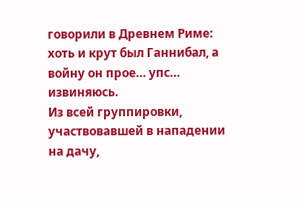говорили в Древнем Риме: хоть и крут был Ганнибал, а войну он прое… упс… извиняюсь.
Из всей группировки, участвовавшей в нападении на дачу,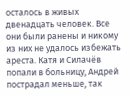осталось в живых двенадцать человек. Все они были ранены и никому из них не удалось избежать ареста. Катя и Силачёв попали в больницу, Андрей пострадал меньше, так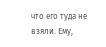что его туда не взяли. Ему,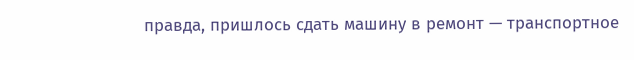правда, пришлось сдать машину в ремонт — транспортное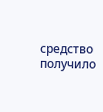средство получило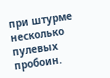при штурме несколько пулевых пробоин.